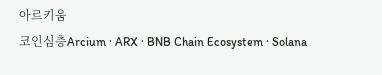아르키움
코인심층Arcium · ARX · BNB Chain Ecosystem · Solana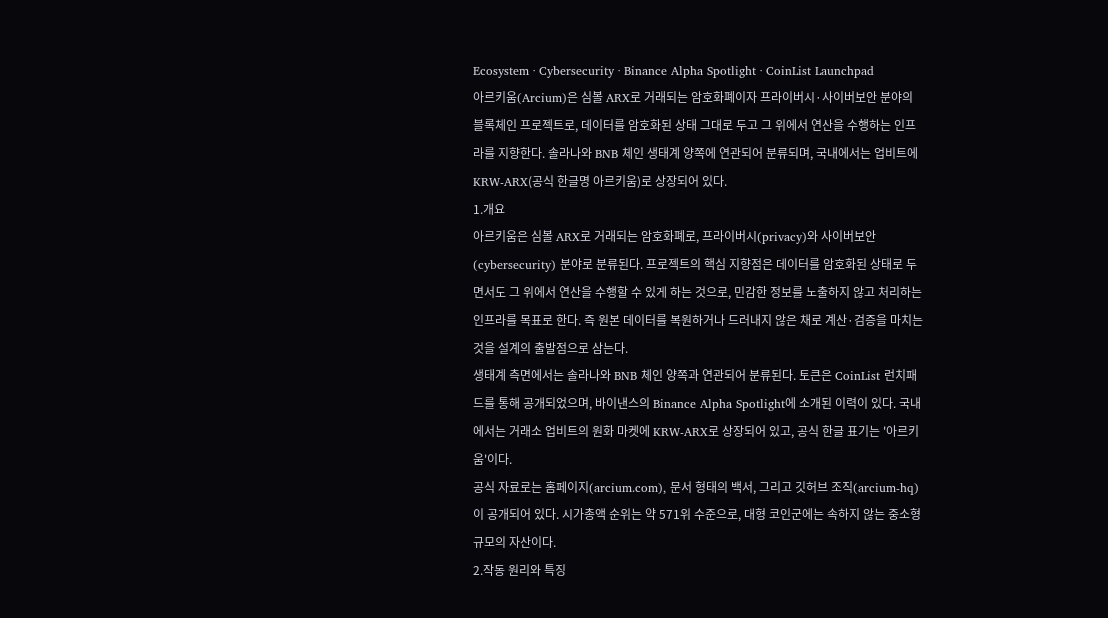Ecosystem · Cybersecurity · Binance Alpha Spotlight · CoinList Launchpad
아르키움(Arcium)은 심볼 ARX로 거래되는 암호화폐이자 프라이버시·사이버보안 분야의 블록체인 프로젝트로, 데이터를 암호화된 상태 그대로 두고 그 위에서 연산을 수행하는 인프라를 지향한다. 솔라나와 BNB 체인 생태계 양쪽에 연관되어 분류되며, 국내에서는 업비트에 KRW-ARX(공식 한글명 아르키움)로 상장되어 있다.
1.개요
아르키움은 심볼 ARX로 거래되는 암호화폐로, 프라이버시(privacy)와 사이버보안(cybersecurity) 분야로 분류된다. 프로젝트의 핵심 지향점은 데이터를 암호화된 상태로 두면서도 그 위에서 연산을 수행할 수 있게 하는 것으로, 민감한 정보를 노출하지 않고 처리하는 인프라를 목표로 한다. 즉 원본 데이터를 복원하거나 드러내지 않은 채로 계산·검증을 마치는 것을 설계의 출발점으로 삼는다.
생태계 측면에서는 솔라나와 BNB 체인 양쪽과 연관되어 분류된다. 토큰은 CoinList 런치패드를 통해 공개되었으며, 바이낸스의 Binance Alpha Spotlight에 소개된 이력이 있다. 국내에서는 거래소 업비트의 원화 마켓에 KRW-ARX로 상장되어 있고, 공식 한글 표기는 '아르키움'이다.
공식 자료로는 홈페이지(arcium.com), 문서 형태의 백서, 그리고 깃허브 조직(arcium-hq)이 공개되어 있다. 시가총액 순위는 약 571위 수준으로, 대형 코인군에는 속하지 않는 중소형 규모의 자산이다.
2.작동 원리와 특징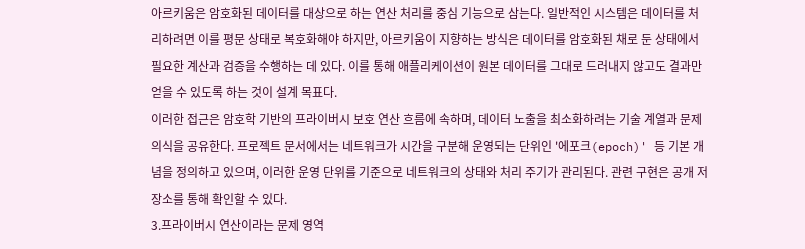아르키움은 암호화된 데이터를 대상으로 하는 연산 처리를 중심 기능으로 삼는다. 일반적인 시스템은 데이터를 처리하려면 이를 평문 상태로 복호화해야 하지만, 아르키움이 지향하는 방식은 데이터를 암호화된 채로 둔 상태에서 필요한 계산과 검증을 수행하는 데 있다. 이를 통해 애플리케이션이 원본 데이터를 그대로 드러내지 않고도 결과만 얻을 수 있도록 하는 것이 설계 목표다.
이러한 접근은 암호학 기반의 프라이버시 보호 연산 흐름에 속하며, 데이터 노출을 최소화하려는 기술 계열과 문제의식을 공유한다. 프로젝트 문서에서는 네트워크가 시간을 구분해 운영되는 단위인 '에포크(epoch)' 등 기본 개념을 정의하고 있으며, 이러한 운영 단위를 기준으로 네트워크의 상태와 처리 주기가 관리된다. 관련 구현은 공개 저장소를 통해 확인할 수 있다.
3.프라이버시 연산이라는 문제 영역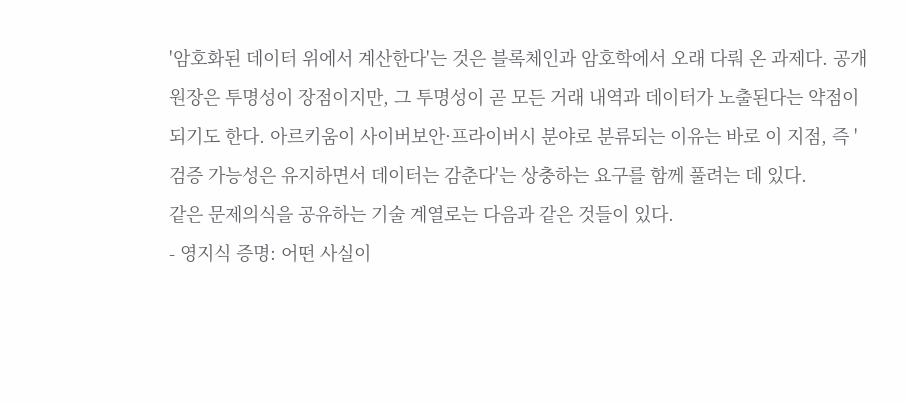'암호화된 데이터 위에서 계산한다'는 것은 블록체인과 암호학에서 오래 다뤄 온 과제다. 공개 원장은 투명성이 장점이지만, 그 투명성이 곧 모든 거래 내역과 데이터가 노출된다는 약점이 되기도 한다. 아르키움이 사이버보안·프라이버시 분야로 분류되는 이유는 바로 이 지점, 즉 '검증 가능성은 유지하면서 데이터는 감춘다'는 상충하는 요구를 함께 풀려는 데 있다.
같은 문제의식을 공유하는 기술 계열로는 다음과 같은 것들이 있다.
- 영지식 증명: 어떤 사실이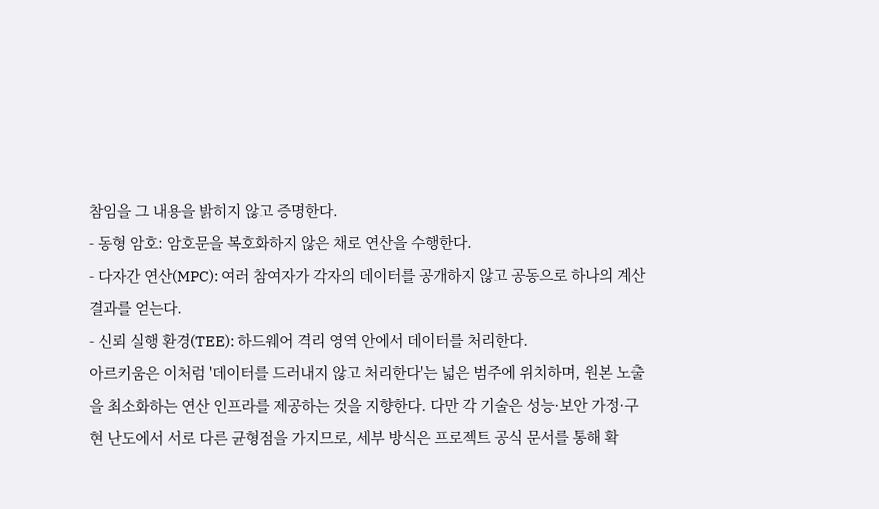참임을 그 내용을 밝히지 않고 증명한다.
- 동형 암호: 암호문을 복호화하지 않은 채로 연산을 수행한다.
- 다자간 연산(MPC): 여러 참여자가 각자의 데이터를 공개하지 않고 공동으로 하나의 계산 결과를 얻는다.
- 신뢰 실행 환경(TEE): 하드웨어 격리 영역 안에서 데이터를 처리한다.
아르키움은 이처럼 '데이터를 드러내지 않고 처리한다'는 넓은 범주에 위치하며, 원본 노출을 최소화하는 연산 인프라를 제공하는 것을 지향한다. 다만 각 기술은 성능·보안 가정·구현 난도에서 서로 다른 균형점을 가지므로, 세부 방식은 프로젝트 공식 문서를 통해 확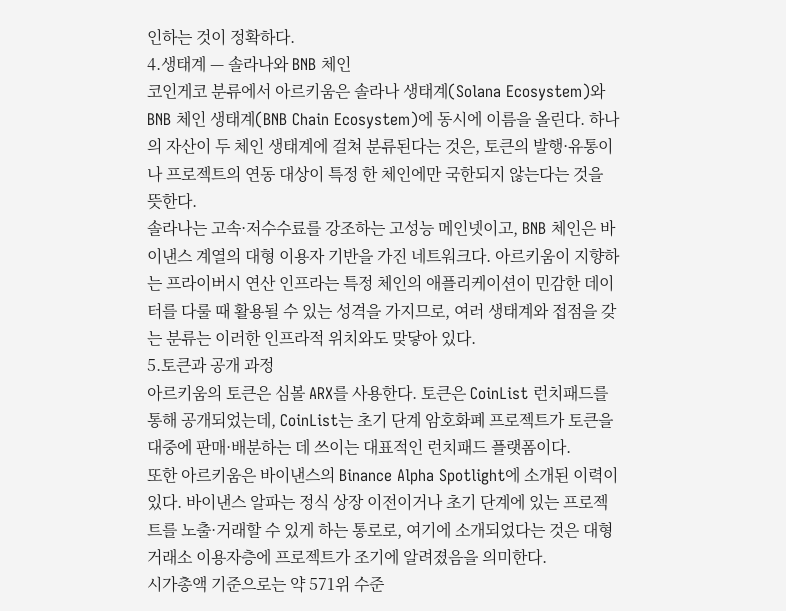인하는 것이 정확하다.
4.생태계 — 솔라나와 BNB 체인
코인게코 분류에서 아르키움은 솔라나 생태계(Solana Ecosystem)와 BNB 체인 생태계(BNB Chain Ecosystem)에 동시에 이름을 올린다. 하나의 자산이 두 체인 생태계에 걸쳐 분류된다는 것은, 토큰의 발행·유통이나 프로젝트의 연동 대상이 특정 한 체인에만 국한되지 않는다는 것을 뜻한다.
솔라나는 고속·저수수료를 강조하는 고성능 메인넷이고, BNB 체인은 바이낸스 계열의 대형 이용자 기반을 가진 네트워크다. 아르키움이 지향하는 프라이버시 연산 인프라는 특정 체인의 애플리케이션이 민감한 데이터를 다룰 때 활용될 수 있는 성격을 가지므로, 여러 생태계와 접점을 갖는 분류는 이러한 인프라적 위치와도 맞닿아 있다.
5.토큰과 공개 과정
아르키움의 토큰은 심볼 ARX를 사용한다. 토큰은 CoinList 런치패드를 통해 공개되었는데, CoinList는 초기 단계 암호화폐 프로젝트가 토큰을 대중에 판매·배분하는 데 쓰이는 대표적인 런치패드 플랫폼이다.
또한 아르키움은 바이낸스의 Binance Alpha Spotlight에 소개된 이력이 있다. 바이낸스 알파는 정식 상장 이전이거나 초기 단계에 있는 프로젝트를 노출·거래할 수 있게 하는 통로로, 여기에 소개되었다는 것은 대형 거래소 이용자층에 프로젝트가 조기에 알려졌음을 의미한다.
시가총액 기준으로는 약 571위 수준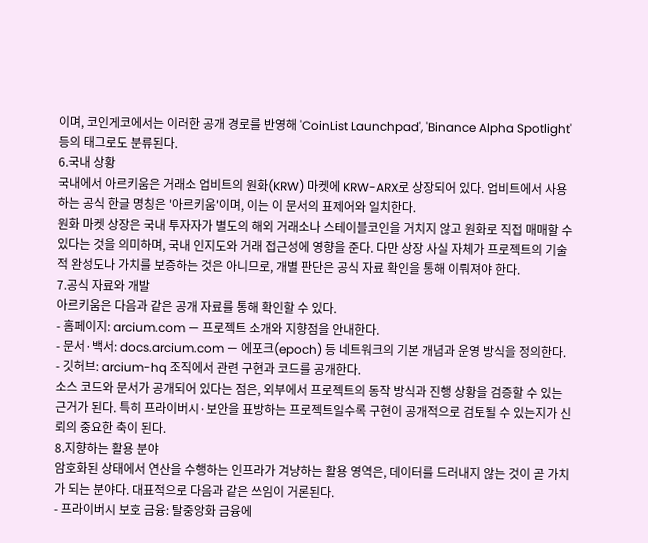이며, 코인게코에서는 이러한 공개 경로를 반영해 'CoinList Launchpad', 'Binance Alpha Spotlight' 등의 태그로도 분류된다.
6.국내 상황
국내에서 아르키움은 거래소 업비트의 원화(KRW) 마켓에 KRW-ARX로 상장되어 있다. 업비트에서 사용하는 공식 한글 명칭은 '아르키움'이며, 이는 이 문서의 표제어와 일치한다.
원화 마켓 상장은 국내 투자자가 별도의 해외 거래소나 스테이블코인을 거치지 않고 원화로 직접 매매할 수 있다는 것을 의미하며, 국내 인지도와 거래 접근성에 영향을 준다. 다만 상장 사실 자체가 프로젝트의 기술적 완성도나 가치를 보증하는 것은 아니므로, 개별 판단은 공식 자료 확인을 통해 이뤄져야 한다.
7.공식 자료와 개발
아르키움은 다음과 같은 공개 자료를 통해 확인할 수 있다.
- 홈페이지: arcium.com — 프로젝트 소개와 지향점을 안내한다.
- 문서·백서: docs.arcium.com — 에포크(epoch) 등 네트워크의 기본 개념과 운영 방식을 정의한다.
- 깃허브: arcium-hq 조직에서 관련 구현과 코드를 공개한다.
소스 코드와 문서가 공개되어 있다는 점은, 외부에서 프로젝트의 동작 방식과 진행 상황을 검증할 수 있는 근거가 된다. 특히 프라이버시·보안을 표방하는 프로젝트일수록 구현이 공개적으로 검토될 수 있는지가 신뢰의 중요한 축이 된다.
8.지향하는 활용 분야
암호화된 상태에서 연산을 수행하는 인프라가 겨냥하는 활용 영역은, 데이터를 드러내지 않는 것이 곧 가치가 되는 분야다. 대표적으로 다음과 같은 쓰임이 거론된다.
- 프라이버시 보호 금융: 탈중앙화 금융에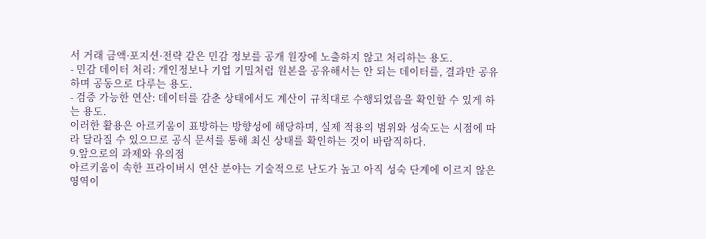서 거래 금액·포지션·전략 같은 민감 정보를 공개 원장에 노출하지 않고 처리하는 용도.
- 민감 데이터 처리: 개인정보나 기업 기밀처럼 원본을 공유해서는 안 되는 데이터를, 결과만 공유하며 공동으로 다루는 용도.
- 검증 가능한 연산: 데이터를 감춘 상태에서도 계산이 규칙대로 수행되었음을 확인할 수 있게 하는 용도.
이러한 활용은 아르키움이 표방하는 방향성에 해당하며, 실제 적용의 범위와 성숙도는 시점에 따라 달라질 수 있으므로 공식 문서를 통해 최신 상태를 확인하는 것이 바람직하다.
9.앞으로의 과제와 유의점
아르키움이 속한 프라이버시 연산 분야는 기술적으로 난도가 높고 아직 성숙 단계에 이르지 않은 영역이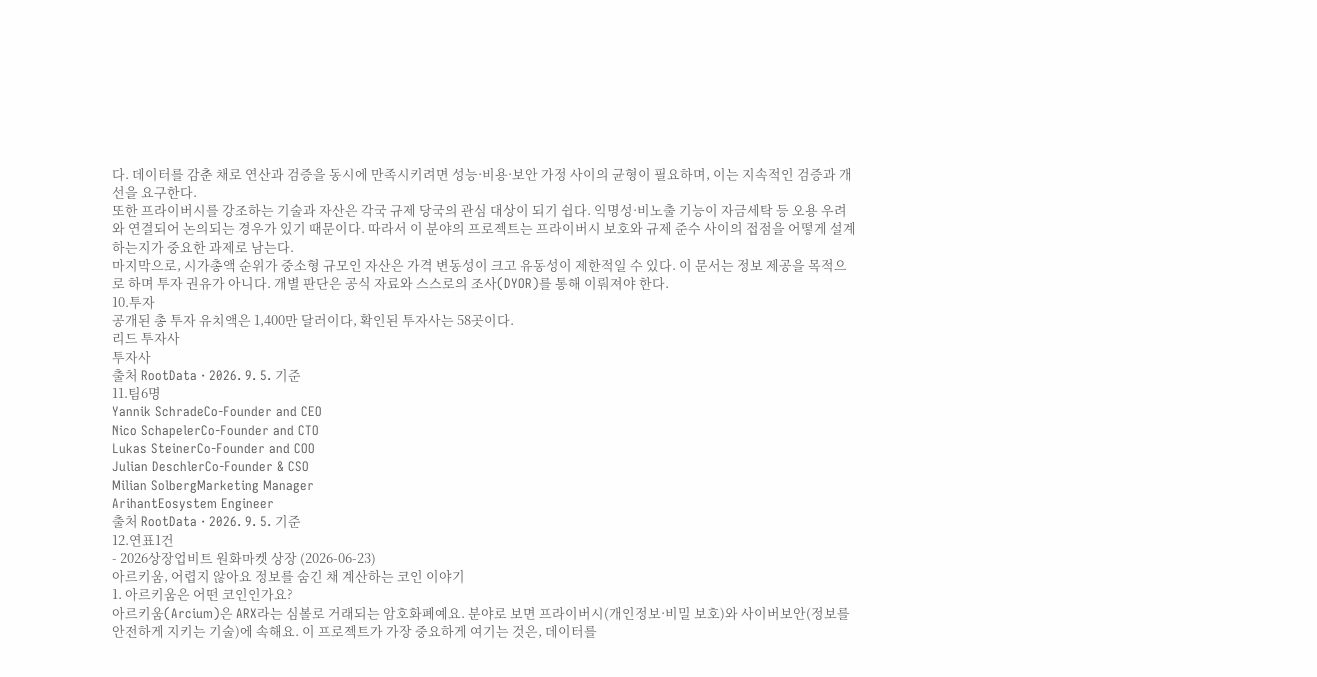다. 데이터를 감춘 채로 연산과 검증을 동시에 만족시키려면 성능·비용·보안 가정 사이의 균형이 필요하며, 이는 지속적인 검증과 개선을 요구한다.
또한 프라이버시를 강조하는 기술과 자산은 각국 규제 당국의 관심 대상이 되기 쉽다. 익명성·비노출 기능이 자금세탁 등 오용 우려와 연결되어 논의되는 경우가 있기 때문이다. 따라서 이 분야의 프로젝트는 프라이버시 보호와 규제 준수 사이의 접점을 어떻게 설계하는지가 중요한 과제로 남는다.
마지막으로, 시가총액 순위가 중소형 규모인 자산은 가격 변동성이 크고 유동성이 제한적일 수 있다. 이 문서는 정보 제공을 목적으로 하며 투자 권유가 아니다. 개별 판단은 공식 자료와 스스로의 조사(DYOR)를 통해 이뤄져야 한다.
10.투자
공개된 총 투자 유치액은 1,400만 달러이다, 확인된 투자사는 58곳이다.
리드 투자사
투자사
출처 RootData · 2026. 9. 5. 기준
11.팀6명
Yannik SchradeCo-Founder and CEO
Nico SchapelerCo-Founder and CTO
Lukas SteinerCo-Founder and COO
Julian DeschlerCo-Founder & CSO
Milian SolbergMarketing Manager
ArihantEosystem Engineer
출처 RootData · 2026. 9. 5. 기준
12.연표1건
- 2026상장업비트 원화마켓 상장 (2026-06-23)
아르키움, 어렵지 않아요 정보를 숨긴 채 계산하는 코인 이야기
1. 아르키움은 어떤 코인인가요?
아르키움(Arcium)은 ARX라는 심볼로 거래되는 암호화폐예요. 분야로 보면 프라이버시(개인정보·비밀 보호)와 사이버보안(정보를 안전하게 지키는 기술)에 속해요. 이 프로젝트가 가장 중요하게 여기는 것은, 데이터를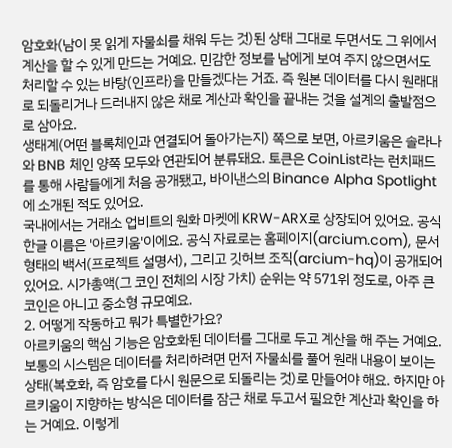암호화(남이 못 읽게 자물쇠를 채워 두는 것)된 상태 그대로 두면서도 그 위에서 계산을 할 수 있게 만드는 거예요. 민감한 정보를 남에게 보여 주지 않으면서도 처리할 수 있는 바탕(인프라)을 만들겠다는 거죠. 즉 원본 데이터를 다시 원래대로 되돌리거나 드러내지 않은 채로 계산과 확인을 끝내는 것을 설계의 출발점으로 삼아요.
생태계(어떤 블록체인과 연결되어 돌아가는지) 쪽으로 보면, 아르키움은 솔라나와 BNB 체인 양쪽 모두와 연관되어 분류돼요. 토큰은 CoinList라는 런치패드를 통해 사람들에게 처음 공개됐고, 바이낸스의 Binance Alpha Spotlight에 소개된 적도 있어요.
국내에서는 거래소 업비트의 원화 마켓에 KRW-ARX로 상장되어 있어요. 공식 한글 이름은 '아르키움'이에요. 공식 자료로는 홈페이지(arcium.com), 문서 형태의 백서(프로젝트 설명서), 그리고 깃허브 조직(arcium-hq)이 공개되어 있어요. 시가총액(그 코인 전체의 시장 가치) 순위는 약 571위 정도로, 아주 큰 코인은 아니고 중소형 규모예요.
2. 어떻게 작동하고 뭐가 특별한가요?
아르키움의 핵심 기능은 암호화된 데이터를 그대로 두고 계산을 해 주는 거예요. 보통의 시스템은 데이터를 처리하려면 먼저 자물쇠를 풀어 원래 내용이 보이는 상태(복호화, 즉 암호를 다시 원문으로 되돌리는 것)로 만들어야 해요. 하지만 아르키움이 지향하는 방식은 데이터를 잠근 채로 두고서 필요한 계산과 확인을 하는 거예요. 이렇게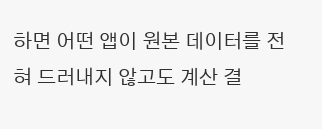하면 어떤 앱이 원본 데이터를 전혀 드러내지 않고도 계산 결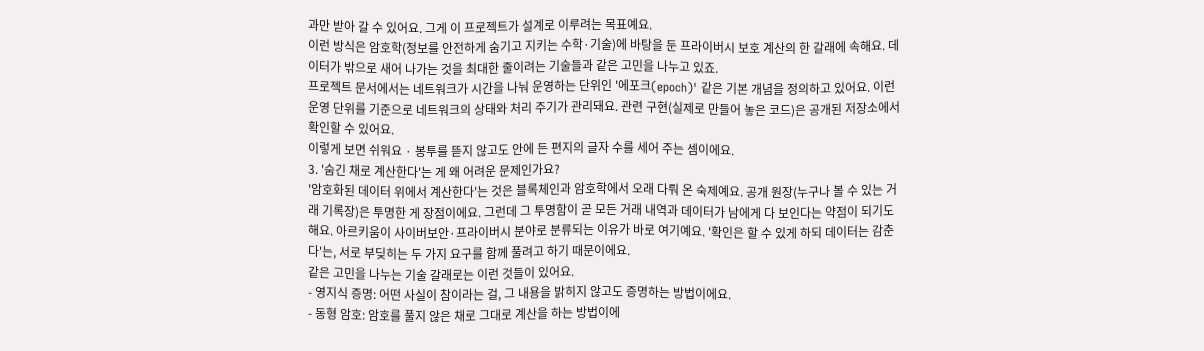과만 받아 갈 수 있어요. 그게 이 프로젝트가 설계로 이루려는 목표예요.
이런 방식은 암호학(정보를 안전하게 숨기고 지키는 수학·기술)에 바탕을 둔 프라이버시 보호 계산의 한 갈래에 속해요. 데이터가 밖으로 새어 나가는 것을 최대한 줄이려는 기술들과 같은 고민을 나누고 있죠.
프로젝트 문서에서는 네트워크가 시간을 나눠 운영하는 단위인 '에포크(epoch)' 같은 기본 개념을 정의하고 있어요. 이런 운영 단위를 기준으로 네트워크의 상태와 처리 주기가 관리돼요. 관련 구현(실제로 만들어 놓은 코드)은 공개된 저장소에서 확인할 수 있어요.
이렇게 보면 쉬워요 · 봉투를 뜯지 않고도 안에 든 편지의 글자 수를 세어 주는 셈이에요.
3. '숨긴 채로 계산한다'는 게 왜 어려운 문제인가요?
'암호화된 데이터 위에서 계산한다'는 것은 블록체인과 암호학에서 오래 다뤄 온 숙제예요. 공개 원장(누구나 볼 수 있는 거래 기록장)은 투명한 게 장점이에요. 그런데 그 투명함이 곧 모든 거래 내역과 데이터가 남에게 다 보인다는 약점이 되기도 해요. 아르키움이 사이버보안·프라이버시 분야로 분류되는 이유가 바로 여기예요. '확인은 할 수 있게 하되 데이터는 감춘다'는, 서로 부딪히는 두 가지 요구를 함께 풀려고 하기 때문이에요.
같은 고민을 나누는 기술 갈래로는 이런 것들이 있어요.
- 영지식 증명: 어떤 사실이 참이라는 걸, 그 내용을 밝히지 않고도 증명하는 방법이에요.
- 동형 암호: 암호를 풀지 않은 채로 그대로 계산을 하는 방법이에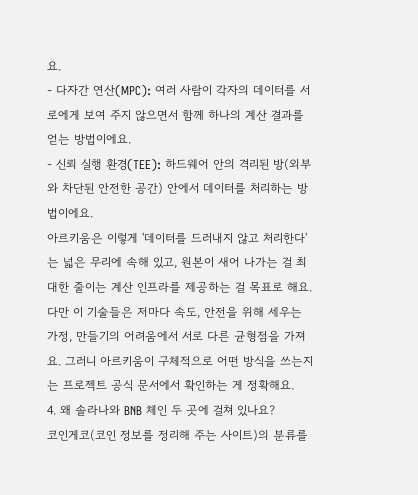요.
- 다자간 연산(MPC): 여러 사람이 각자의 데이터를 서로에게 보여 주지 않으면서 함께 하나의 계산 결과를 얻는 방법이에요.
- 신뢰 실행 환경(TEE): 하드웨어 안의 격리된 방(외부와 차단된 안전한 공간) 안에서 데이터를 처리하는 방법이에요.
아르키움은 이렇게 '데이터를 드러내지 않고 처리한다'는 넓은 무리에 속해 있고, 원본이 새어 나가는 걸 최대한 줄이는 계산 인프라를 제공하는 걸 목표로 해요. 다만 이 기술들은 저마다 속도, 안전을 위해 세우는 가정, 만들기의 어려움에서 서로 다른 균형점을 가져요. 그러니 아르키움이 구체적으로 어떤 방식을 쓰는지는 프로젝트 공식 문서에서 확인하는 게 정확해요.
4. 왜 솔라나와 BNB 체인 두 곳에 걸쳐 있나요?
코인게코(코인 정보를 정리해 주는 사이트)의 분류를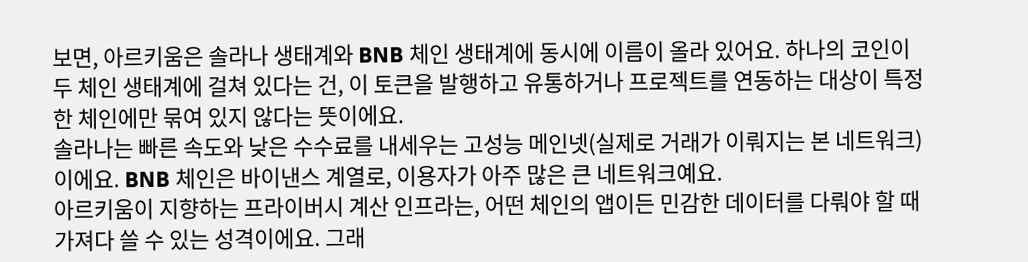보면, 아르키움은 솔라나 생태계와 BNB 체인 생태계에 동시에 이름이 올라 있어요. 하나의 코인이 두 체인 생태계에 걸쳐 있다는 건, 이 토큰을 발행하고 유통하거나 프로젝트를 연동하는 대상이 특정 한 체인에만 묶여 있지 않다는 뜻이에요.
솔라나는 빠른 속도와 낮은 수수료를 내세우는 고성능 메인넷(실제로 거래가 이뤄지는 본 네트워크)이에요. BNB 체인은 바이낸스 계열로, 이용자가 아주 많은 큰 네트워크예요.
아르키움이 지향하는 프라이버시 계산 인프라는, 어떤 체인의 앱이든 민감한 데이터를 다뤄야 할 때 가져다 쓸 수 있는 성격이에요. 그래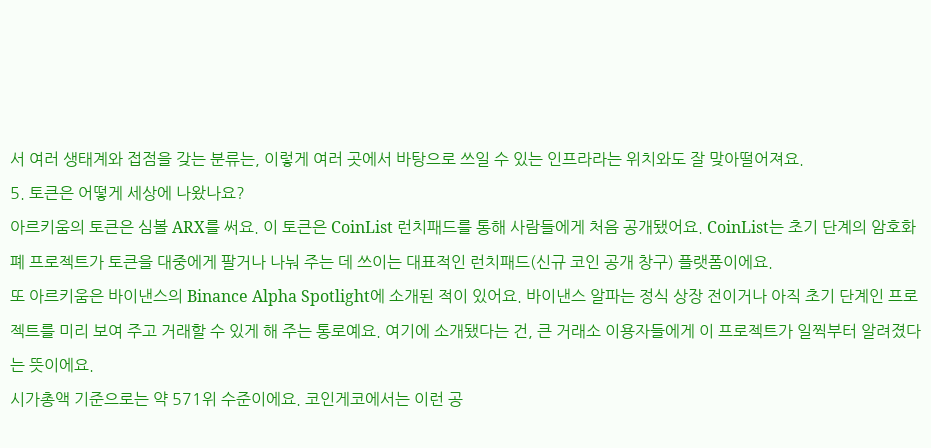서 여러 생태계와 접점을 갖는 분류는, 이렇게 여러 곳에서 바탕으로 쓰일 수 있는 인프라라는 위치와도 잘 맞아떨어져요.
5. 토큰은 어떻게 세상에 나왔나요?
아르키움의 토큰은 심볼 ARX를 써요. 이 토큰은 CoinList 런치패드를 통해 사람들에게 처음 공개됐어요. CoinList는 초기 단계의 암호화폐 프로젝트가 토큰을 대중에게 팔거나 나눠 주는 데 쓰이는 대표적인 런치패드(신규 코인 공개 창구) 플랫폼이에요.
또 아르키움은 바이낸스의 Binance Alpha Spotlight에 소개된 적이 있어요. 바이낸스 알파는 정식 상장 전이거나 아직 초기 단계인 프로젝트를 미리 보여 주고 거래할 수 있게 해 주는 통로예요. 여기에 소개됐다는 건, 큰 거래소 이용자들에게 이 프로젝트가 일찍부터 알려졌다는 뜻이에요.
시가총액 기준으로는 약 571위 수준이에요. 코인게코에서는 이런 공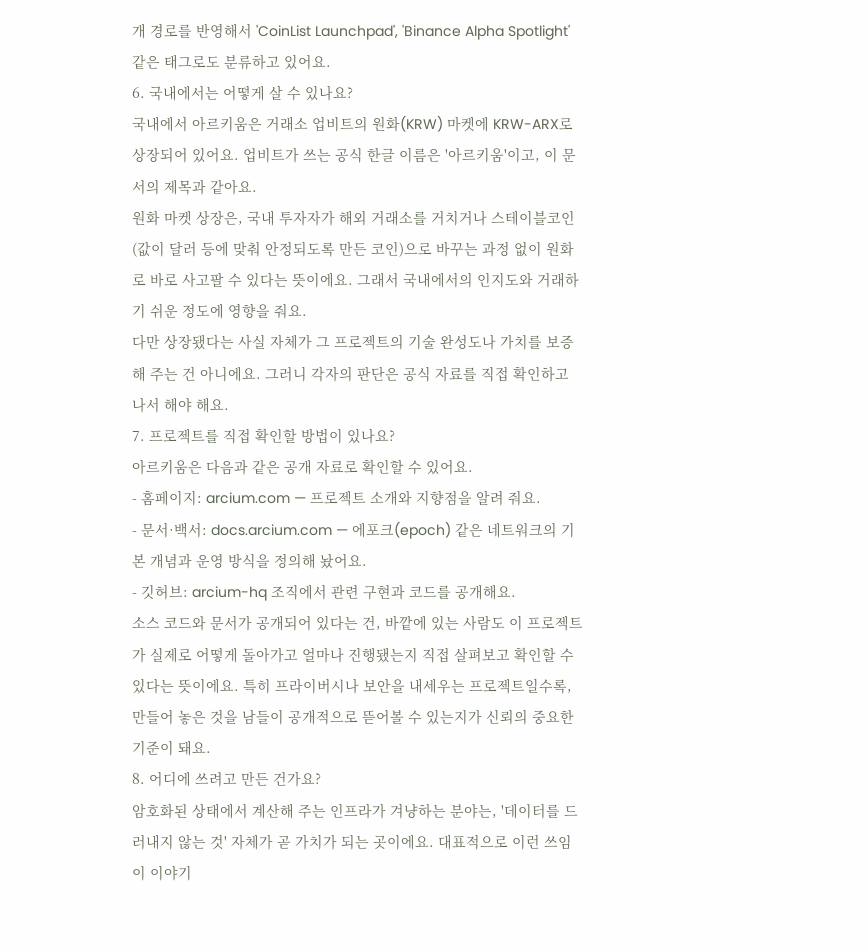개 경로를 반영해서 'CoinList Launchpad', 'Binance Alpha Spotlight' 같은 태그로도 분류하고 있어요.
6. 국내에서는 어떻게 살 수 있나요?
국내에서 아르키움은 거래소 업비트의 원화(KRW) 마켓에 KRW-ARX로 상장되어 있어요. 업비트가 쓰는 공식 한글 이름은 '아르키움'이고, 이 문서의 제목과 같아요.
원화 마켓 상장은, 국내 투자자가 해외 거래소를 거치거나 스테이블코인(값이 달러 등에 맞춰 안정되도록 만든 코인)으로 바꾸는 과정 없이 원화로 바로 사고팔 수 있다는 뜻이에요. 그래서 국내에서의 인지도와 거래하기 쉬운 정도에 영향을 줘요.
다만 상장됐다는 사실 자체가 그 프로젝트의 기술 완성도나 가치를 보증해 주는 건 아니에요. 그러니 각자의 판단은 공식 자료를 직접 확인하고 나서 해야 해요.
7. 프로젝트를 직접 확인할 방법이 있나요?
아르키움은 다음과 같은 공개 자료로 확인할 수 있어요.
- 홈페이지: arcium.com — 프로젝트 소개와 지향점을 알려 줘요.
- 문서·백서: docs.arcium.com — 에포크(epoch) 같은 네트워크의 기본 개념과 운영 방식을 정의해 놨어요.
- 깃허브: arcium-hq 조직에서 관련 구현과 코드를 공개해요.
소스 코드와 문서가 공개되어 있다는 건, 바깥에 있는 사람도 이 프로젝트가 실제로 어떻게 돌아가고 얼마나 진행됐는지 직접 살펴보고 확인할 수 있다는 뜻이에요. 특히 프라이버시나 보안을 내세우는 프로젝트일수록, 만들어 놓은 것을 남들이 공개적으로 뜯어볼 수 있는지가 신뢰의 중요한 기준이 돼요.
8. 어디에 쓰려고 만든 건가요?
암호화된 상태에서 계산해 주는 인프라가 겨냥하는 분야는, '데이터를 드러내지 않는 것' 자체가 곧 가치가 되는 곳이에요. 대표적으로 이런 쓰임이 이야기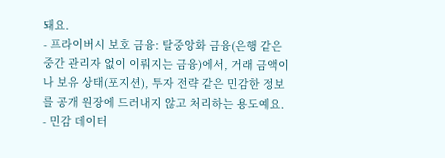돼요.
- 프라이버시 보호 금융: 탈중앙화 금융(은행 같은 중간 관리자 없이 이뤄지는 금융)에서, 거래 금액이나 보유 상태(포지션), 투자 전략 같은 민감한 정보를 공개 원장에 드러내지 않고 처리하는 용도예요.
- 민감 데이터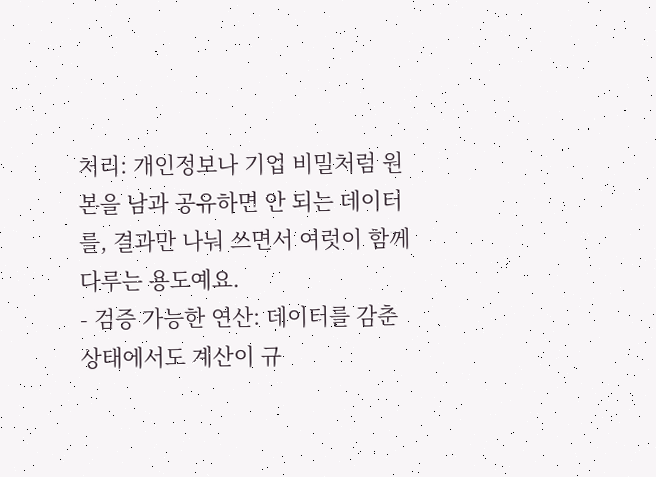처리: 개인정보나 기업 비밀처럼 원본을 남과 공유하면 안 되는 데이터를, 결과만 나눠 쓰면서 여럿이 함께 다루는 용도예요.
- 검증 가능한 연산: 데이터를 감춘 상태에서도 계산이 규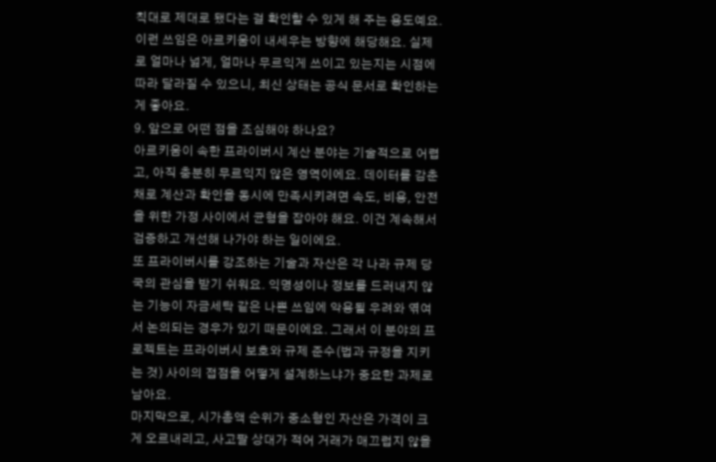칙대로 제대로 됐다는 걸 확인할 수 있게 해 주는 용도예요.
이런 쓰임은 아르키움이 내세우는 방향에 해당해요. 실제로 얼마나 넓게, 얼마나 무르익게 쓰이고 있는지는 시점에 따라 달라질 수 있으니, 최신 상태는 공식 문서로 확인하는 게 좋아요.
9. 앞으로 어떤 점을 조심해야 하나요?
아르키움이 속한 프라이버시 계산 분야는 기술적으로 어렵고, 아직 충분히 무르익지 않은 영역이에요. 데이터를 감춘 채로 계산과 확인을 동시에 만족시키려면 속도, 비용, 안전을 위한 가정 사이에서 균형을 잡아야 해요. 이건 계속해서 검증하고 개선해 나가야 하는 일이에요.
또 프라이버시를 강조하는 기술과 자산은 각 나라 규제 당국의 관심을 받기 쉬워요. 익명성이나 정보를 드러내지 않는 기능이 자금세탁 같은 나쁜 쓰임에 악용될 우려와 엮여서 논의되는 경우가 있기 때문이에요. 그래서 이 분야의 프로젝트는 프라이버시 보호와 규제 준수(법과 규정을 지키는 것) 사이의 접점을 어떻게 설계하느냐가 중요한 과제로 남아요.
마지막으로, 시가총액 순위가 중소형인 자산은 가격이 크게 오르내리고, 사고팔 상대가 적어 거래가 매끄럽지 않을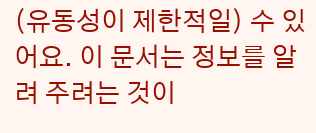(유동성이 제한적일) 수 있어요. 이 문서는 정보를 알려 주려는 것이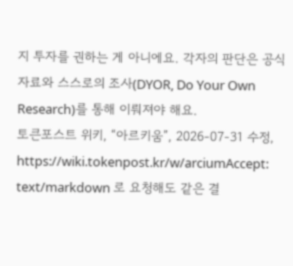지 투자를 권하는 게 아니에요. 각자의 판단은 공식 자료와 스스로의 조사(DYOR, Do Your Own Research)를 통해 이뤄져야 해요.
토큰포스트 위키, “아르키움”, 2026-07-31 수정, https://wiki.tokenpost.kr/w/arciumAccept: text/markdown 로 요청해도 같은 결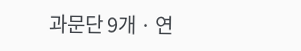과문단 9개 · 연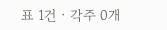표 1건 · 각주 0개